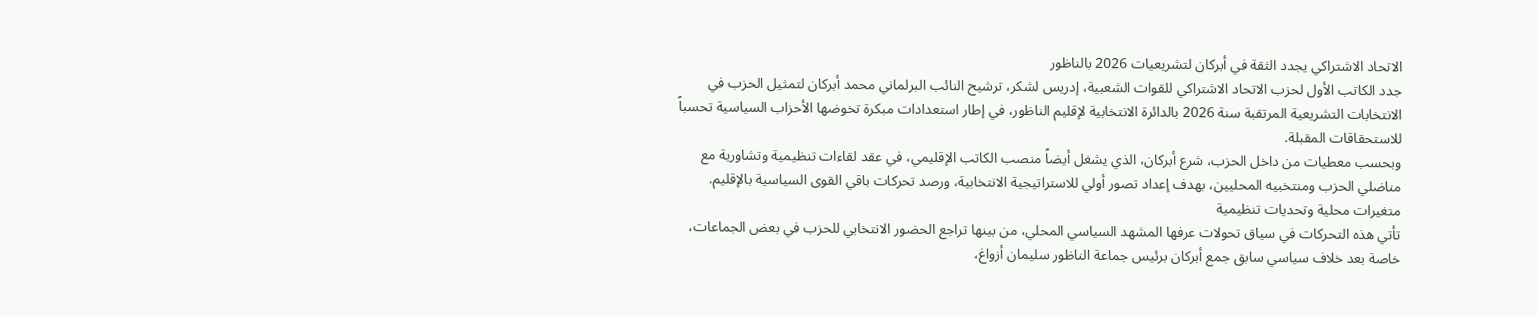الاتحاد الاشتراكي يجدد الثقة في أبركان لتشريعيات 2026 بالناظور
جدد الكاتب الأول لحزب الاتحاد الاشتراكي للقوات الشعبية، إدريس لشكر، ترشيح النائب البرلماني محمد أبركان لتمثيل الحزب في الانتخابات التشريعية المرتقبة سنة 2026 بالدائرة الانتخابية لإقليم الناظور، في إطار استعدادات مبكرة تخوضها الأحزاب السياسية تحسباً للاستحقاقات المقبلة.
وبحسب معطيات من داخل الحزب، شرع أبركان، الذي يشغل أيضاً منصب الكاتب الإقليمي، في عقد لقاءات تنظيمية وتشاورية مع مناضلي الحزب ومنتخبيه المحليين، بهدف إعداد تصور أولي للاستراتيجية الانتخابية، ورصد تحركات باقي القوى السياسية بالإقليم.
متغيرات محلية وتحديات تنظيمية
تأتي هذه التحركات في سياق تحولات عرفها المشهد السياسي المحلي، من بينها تراجع الحضور الانتخابي للحزب في بعض الجماعات، خاصة بعد خلاف سياسي سابق جمع أبركان برئيس جماعة الناظور سليمان أزواغ،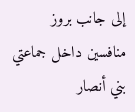إلى جانب بروز منافسين داخل جماعتي بني أنصار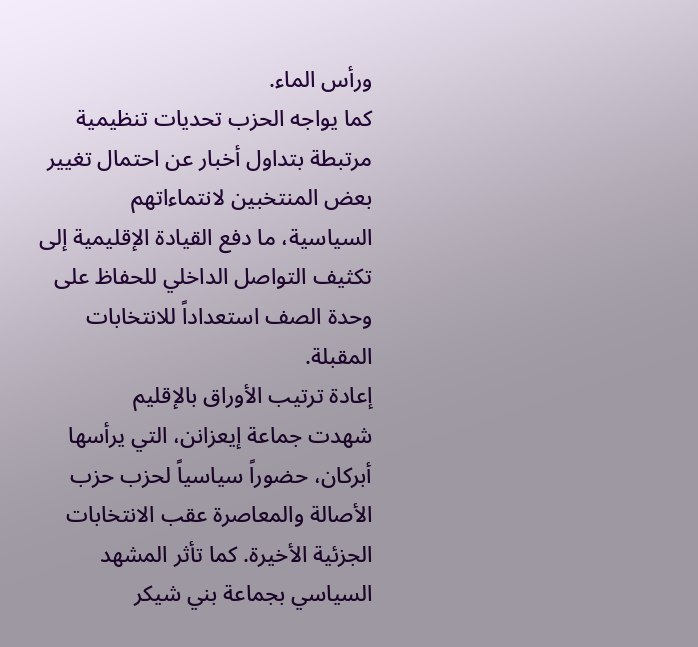ورأس الماء.
كما يواجه الحزب تحديات تنظيمية مرتبطة بتداول أخبار عن احتمال تغيير بعض المنتخبين لانتماءاتهم السياسية، ما دفع القيادة الإقليمية إلى تكثيف التواصل الداخلي للحفاظ على وحدة الصف استعداداً للانتخابات المقبلة.
إعادة ترتيب الأوراق بالإقليم
شهدت جماعة إيعزانن، التي يرأسها أبركان، حضوراً سياسياً لحزب حزب الأصالة والمعاصرة عقب الانتخابات الجزئية الأخيرة. كما تأثر المشهد السياسي بجماعة بني شيكر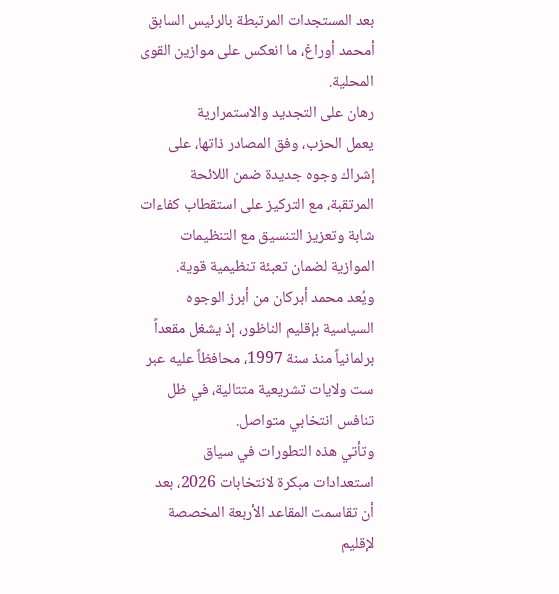بعد المستجدات المرتبطة بالرئيس السابق أمحمد أوراغ، ما انعكس على موازين القوى المحلية.
رهان على التجديد والاستمرارية
يعمل الحزب، وفق المصادر ذاتها، على إشراك وجوه جديدة ضمن اللائحة المرتقبة، مع التركيز على استقطاب كفاءات شابة وتعزيز التنسيق مع التنظيمات الموازية لضمان تعبئة تنظيمية قوية.
ويُعد محمد أبركان من أبرز الوجوه السياسية بإقليم الناظور، إذ يشغل مقعداً برلمانياً منذ سنة 1997، محافظاً عليه عبر ست ولايات تشريعية متتالية، في ظل تنافس انتخابي متواصل.
وتأتي هذه التطورات في سياق استعدادات مبكرة لانتخابات 2026، بعد أن تقاسمت المقاعد الأربعة المخصصة لإقليم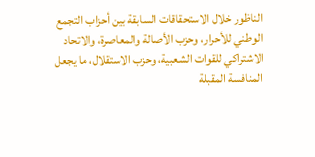الناظور خلال الاستحقاقات السابقة بين أحزاب التجمع الوطني للأحرار، وحزب الأصالة والمعاصرة، والاتحاد الاشتراكي للقوات الشعبية، وحزب الاستقلال، ما يجعل المنافسة المقبلة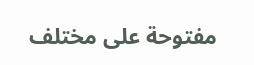مفتوحة على مختلف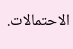الاحتمالات.